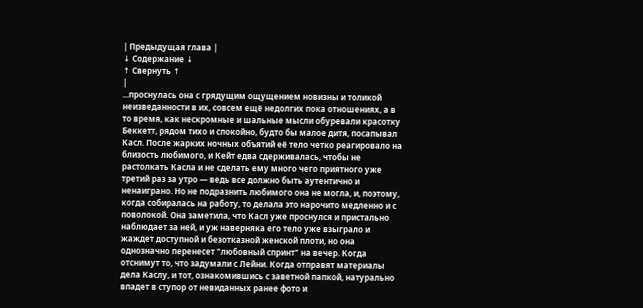| Предыдущая глава |
↓ Содержание ↓
↑ Свернуть ↑
|
...проснулась она с грядущим ощущением новизны и толикой неизведанности в их, совсем ещё недолгих пока отношениях, а в то время, как нескромные и шальные мысли обуревали красотку Беккетт, рядом тихо и спокойно, будто бы малое дитя, посапывал Касл. После жарких ночных объятий её тело четко реагировало на близость любимого, и Кейт едва сдерживалась, чтобы не растолкать Касла и не сделать ему много чего приятного уже третий раз за утро — ведь все должно быть аутентично и ненаиграно. Но не подразнить любимого она не могла, и, поэтому, когда собиралась на работу, то делала это нарочито медленно и с поволокой. Она заметила, что Касл уже проснулся и пристально наблюдает за ней, и уж наверняка его тело уже взыграло и жаждет доступной и безотказной женской плоти, но она однозначно перенесет "любовный спринт" на вечер. Когда отснимут то, что задумали с Лейни. Когда отправят материалы дела Каслу, и тот, ознакомившись с заветной папкой, натурально впадет в ступор от невиданных ранее фото и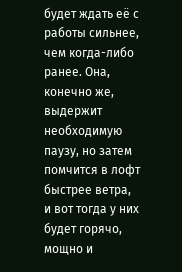будет ждать её с работы сильнее, чем когда-либо ранее. Она, конечно же, выдержит необходимую паузу, но затем помчится в лофт быстрее ветра, и вот тогда у них будет горячо, мощно и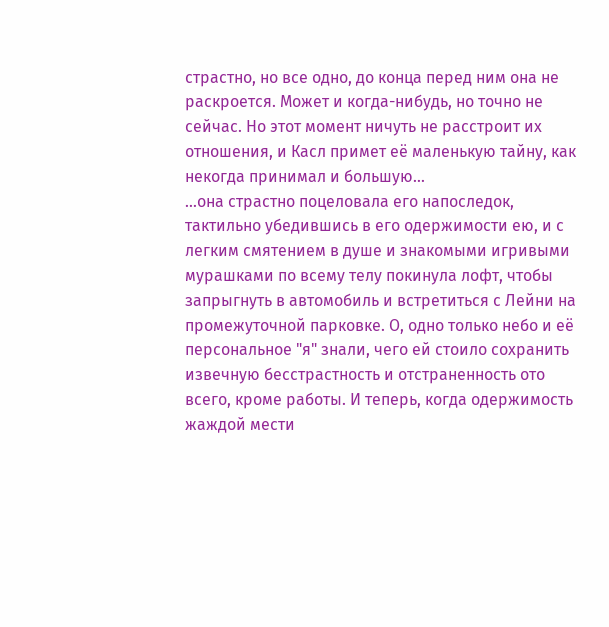страстно, но все одно, до конца перед ним она не раскроется. Может и когда-нибудь, но точно не сейчас. Но этот момент ничуть не расстроит их отношения, и Касл примет её маленькую тайну, как некогда принимал и большую...
...она страстно поцеловала его напоследок, тактильно убедившись в его одержимости ею, и с легким смятением в душе и знакомыми игривыми мурашками по всему телу покинула лофт, чтобы запрыгнуть в автомобиль и встретиться с Лейни на промежуточной парковке. О, одно только небо и её персональное "я" знали, чего ей стоило сохранить извечную бесстрастность и отстраненность ото всего, кроме работы. И теперь, когда одержимость жаждой мести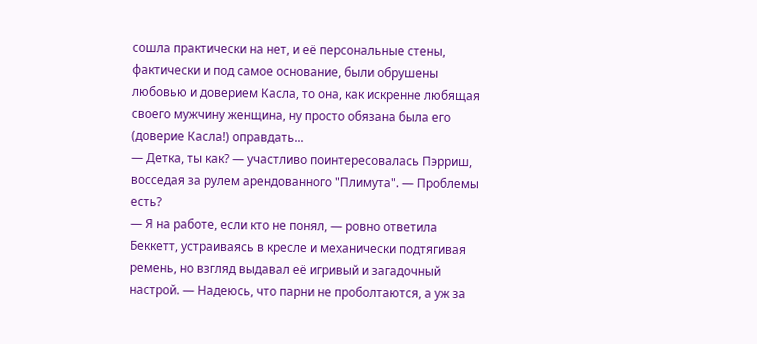сошла практически на нет, и её персональные стены, фактически и под самое основание, были обрушены любовью и доверием Касла, то она, как искренне любящая своего мужчину женщина, ну просто обязана была его (доверие Касла!) оправдать...
— Детка, ты как? — участливо поинтересовалась Пэрриш, восседая за рулем арендованного "Плимута". — Проблемы есть?
— Я на работе, если кто не понял, — ровно ответила Беккетт, устраиваясь в кресле и механически подтягивая ремень, но взгляд выдавал её игривый и загадочный настрой. — Надеюсь, что парни не проболтаются, а уж за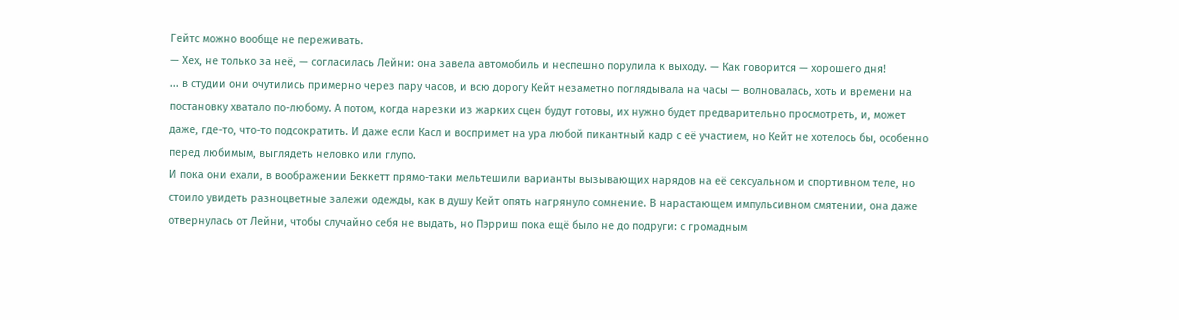Гейтс можно вообще не переживать.
— Хех, не только за неё, — согласилась Лейни: она завела автомобиль и неспешно порулила к выходу. — Как говорится — хорошего дня!
... в студии они очутились примерно через пару часов, и всю дорогу Кейт незаметно поглядывала на часы — волновалась, хоть и времени на постановку хватало по-любому. А потом, когда нарезки из жарких сцен будут готовы, их нужно будет предварительно просмотреть, и, может даже, где-то, что-то подсократить. И даже если Касл и воспримет на ура любой пикантный кадр с её участием, но Кейт не хотелось бы, особенно перед любимым, выглядеть неловко или глупо.
И пока они ехали, в воображении Беккетт прямо-таки мельтешили варианты вызывающих нарядов на её сексуальном и спортивном теле, но стоило увидеть разноцветные залежи одежды, как в душу Кейт опять нагрянуло сомнение. В нарастающем импульсивном смятении, она даже отвернулась от Лейни, чтобы случайно себя не выдать, но Пэрриш пока ещё было не до подруги: с громадным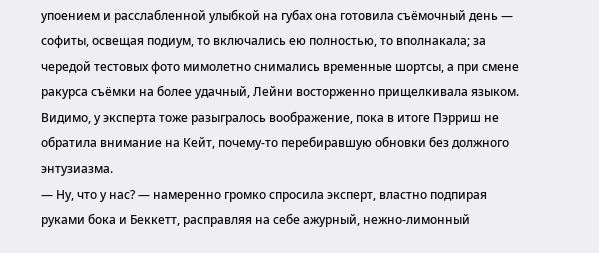упоением и расслабленной улыбкой на губах она готовила съёмочный день — софиты, освещая подиум, то включались ею полностью, то вполнакала; за чередой тестовых фото мимолетно снимались временные шортсы, а при смене ракурса съёмки на более удачный, Лейни восторженно прищелкивала языком. Видимо, у эксперта тоже разыгралось воображение, пока в итоге Пэрриш не обратила внимание на Кейт, почему-то перебиравшую обновки без должного энтузиазма.
— Ну, что у нас? — намеренно громко спросила эксперт, властно подпирая руками бока и Беккетт, расправляя на себе ажурный, нежно-лимонный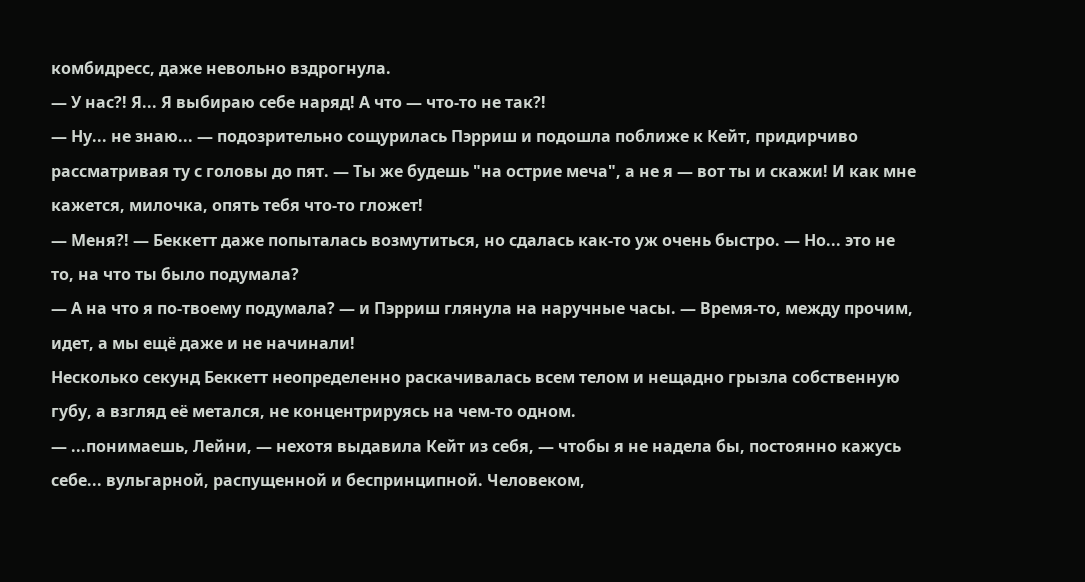комбидресс, даже невольно вздрогнула.
— У нас?! Я... Я выбираю себе наряд! А что — что-то не так?!
— Ну... не знаю... — подозрительно сощурилась Пэрриш и подошла поближе к Кейт, придирчиво рассматривая ту с головы до пят. — Ты же будешь "на острие меча", а не я — вот ты и скажи! И как мне кажется, милочка, опять тебя что-то гложет!
— Меня?! — Беккетт даже попыталась возмутиться, но сдалась как-то уж очень быстро. — Но... это не то, на что ты было подумала?
— А на что я по-твоему подумала? — и Пэрриш глянула на наручные часы. — Время-то, между прочим, идет, а мы ещё даже и не начинали!
Несколько секунд Беккетт неопределенно раскачивалась всем телом и нещадно грызла собственную губу, а взгляд её метался, не концентрируясь на чем-то одном.
— ...понимаешь, Лейни, — нехотя выдавила Кейт из себя, — чтобы я не надела бы, постоянно кажусь себе... вульгарной, распущенной и беспринципной. Человеком,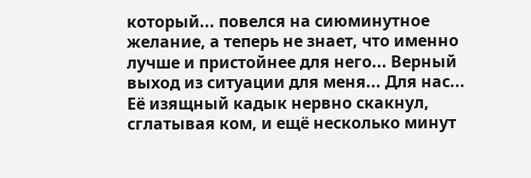который... повелся на сиюминутное желание, а теперь не знает, что именно лучше и пристойнее для него... Верный выход из ситуации для меня... Для нас...
Её изящный кадык нервно скакнул, сглатывая ком, и ещё несколько минут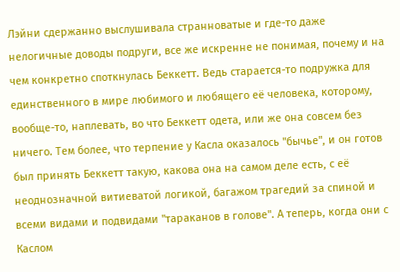Лэйни сдержанно выслушивала странноватые и где-то даже нелогичные доводы подруги, все же искренне не понимая, почему и на чем конкретно споткнулась Беккетт. Ведь старается-то подружка для единственного в мире любимого и любящего её человека, которому, вообще-то, наплевать, во что Беккетт одета, или же она совсем без ничего. Тем более, что терпение у Касла оказалось "бычье", и он готов был принять Беккетт такую, какова она на самом деле есть, с её неоднозначной витиеватой логикой, багажом трагедий за спиной и всеми видами и подвидами "тараканов в голове". А теперь, когда они с Каслом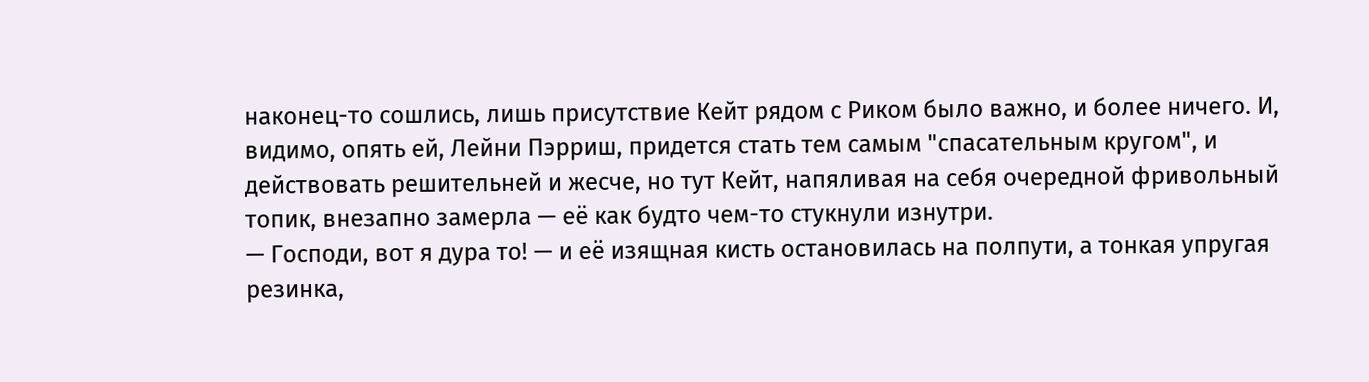наконец-то сошлись, лишь присутствие Кейт рядом с Риком было важно, и более ничего. И, видимо, опять ей, Лейни Пэрриш, придется стать тем самым "спасательным кругом", и действовать решительней и жесче, но тут Кейт, напяливая на себя очередной фривольный топик, внезапно замерла — её как будто чем-то стукнули изнутри.
— Господи, вот я дура то! — и её изящная кисть остановилась на полпути, а тонкая упругая резинка,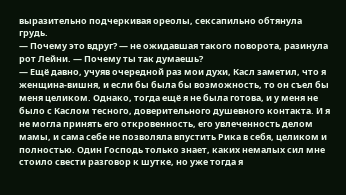выразительно подчеркивая ореолы, сексапильно обтянула грудь.
— Почему это вдруг? — не ожидавшая такого поворота, разинула рот Лейни. — Почему ты так думаешь?
— Ещё давно, учуяв очередной раз мои духи, Касл заметил, что я женщина-вишня, и если бы была бы возможность, то он съел бы меня целиком. Однако, тогда ещё я не была готова, и у меня не было с Каслом тесного, доверительного душевного контакта. И я не могла принять его откровенность, его увлеченность делом мамы, и сама себе не позволяла впустить Рика в себя, целиком и полностью. Один Господь только знает, каких немалых сил мне стоило свести разговор к шутке, но уже тогда я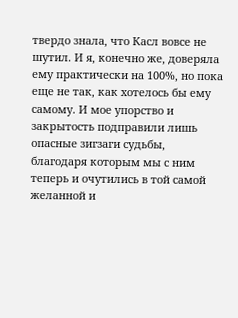твердо знала, что Касл вовсе не шутил. И я, конечно же, доверяла ему практически на 100%, но пока еще не так, как хотелось бы ему самому. И мое упорство и закрытость подправили лишь опасные зигзаги судьбы, благодаря которым мы с ним теперь и очутились в той самой желанной и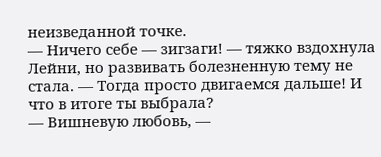неизведанной точке.
— Ничего себе — зигзаги! — тяжко вздохнула Лейни, но развивать болезненную тему не стала. — Тогда просто двигаемся дальше! И что в итоге ты выбрала?
— Вишневую любовь, —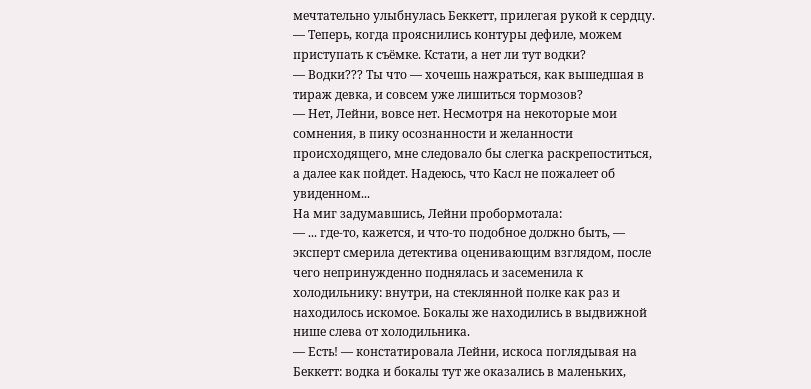мечтательно улыбнулась Беккетт, прилегая рукой к сердцу. — Теперь, когда прояснились контуры дефиле, можем приступать к съёмке. Кстати, а нет ли тут водки?
— Водки??? Ты что — хочешь нажраться, как вышедшая в тираж девка, и совсем уже лишиться тормозов?
— Нет, Лейни, вовсе нет. Несмотря на некоторые мои сомнения, в пику осознанности и желанности происходящего, мне следовало бы слегка раскрепоститься, а далее как пойдет. Надеюсь, что Касл не пожалеет об увиденном...
На миг задумавшись, Лейни пробормотала:
— ... где-то, кажется, и что-то подобное должно быть, — эксперт смерила детектива оценивающим взглядом, после чего непринужденно поднялась и засеменила к холодильнику: внутри, на стеклянной полке как раз и находилось искомое. Бокалы же находились в выдвижной нише слева от холодильника.
— Есть! — констатировала Лейни, искоса поглядывая на Беккетт: водка и бокалы тут же оказались в маленьких,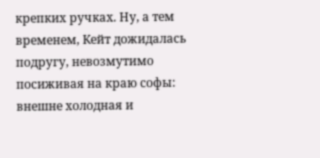крепких ручках. Ну, а тем временем, Кейт дожидалась подругу, невозмутимо посиживая на краю софы: внешне холодная и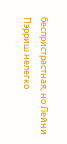беспристрастная, но Лейни Пэрриш нелегко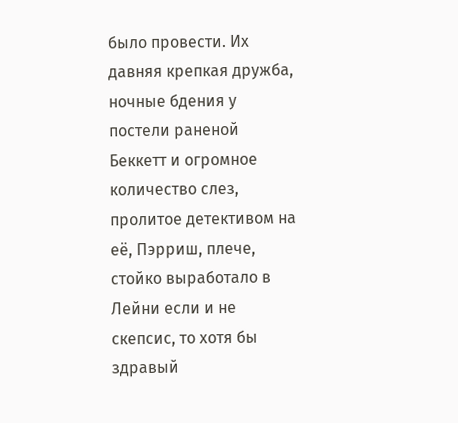было провести. Их давняя крепкая дружба, ночные бдения у постели раненой Беккетт и огромное количество слез, пролитое детективом на её, Пэрриш, плече, стойко выработало в Лейни если и не скепсис, то хотя бы здравый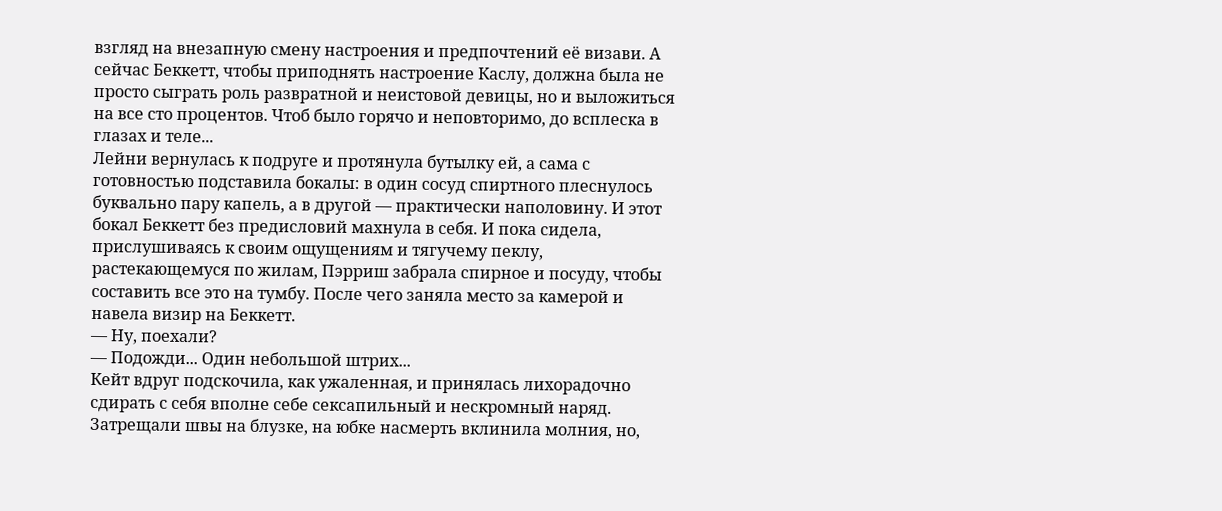взгляд на внезапную смену настроения и предпочтений её визави. А сейчас Беккетт, чтобы приподнять настроение Каслу, должна была не просто сыграть роль развратной и неистовой девицы, но и выложиться на все сто процентов. Чтоб было горячо и неповторимо, до всплеска в глазах и теле...
Лейни вернулась к подруге и протянула бутылку ей, а сама с готовностью подставила бокалы: в один сосуд спиртного плеснулось буквально пару капель, а в другой — практически наполовину. И этот бокал Беккетт без предисловий махнула в себя. И пока сидела, прислушиваясь к своим ощущениям и тягучему пеклу, растекающемуся по жилам, Пэрриш забрала спирное и посуду, чтобы составить все это на тумбу. После чего заняла место за камерой и навела визир на Беккетт.
— Ну, поехали?
— Подожди... Один небольшой штрих...
Кейт вдруг подскочила, как ужаленная, и принялась лихорадочно сдирать с себя вполне себе сексапильный и нескромный наряд. Затрещали швы на блузке, на юбке насмерть вклинила молния, но,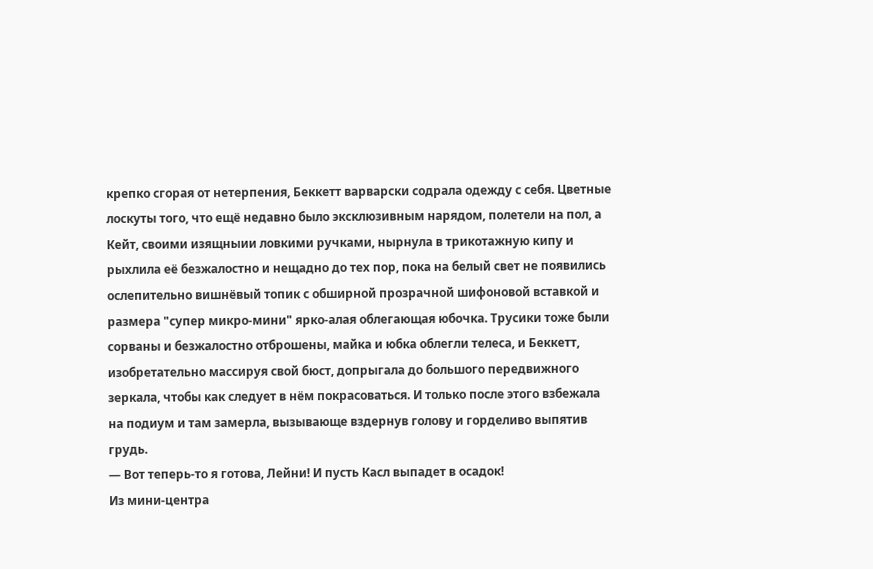крепко сгорая от нетерпения, Беккетт варварски содрала одежду с себя. Цветные лоскуты того, что ещё недавно было эксклюзивным нарядом, полетели на пол, а Кейт, своими изящныии ловкими ручками, нырнула в трикотажную кипу и рыхлила её безжалостно и нещадно до тех пор, пока на белый свет не появились ослепительно вишнёвый топик с обширной прозрачной шифоновой вставкой и размера "супер микро-мини" ярко-алая облегающая юбочка. Трусики тоже были сорваны и безжалостно отброшены, майка и юбка облегли телеса, и Беккетт, изобретательно массируя свой бюст, допрыгала до большого передвижного зеркала, чтобы как следует в нём покрасоваться. И только после этого взбежала на подиум и там замерла, вызывающе вздернув голову и горделиво выпятив грудь.
— Вот теперь-то я готова, Лейни! И пусть Касл выпадет в осадок!
Из мини-центра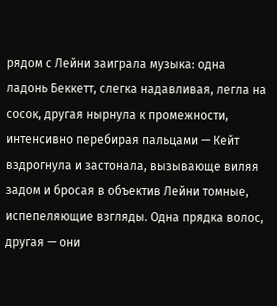рядом с Лейни заиграла музыка: одна ладонь Беккетт, слегка надавливая, легла на сосок, другая нырнула к промежности, интенсивно перебирая пальцами — Кейт вздрогнула и застонала, вызывающе виляя задом и бросая в объектив Лейни томные, испепеляющие взгляды. Одна прядка волос, другая — они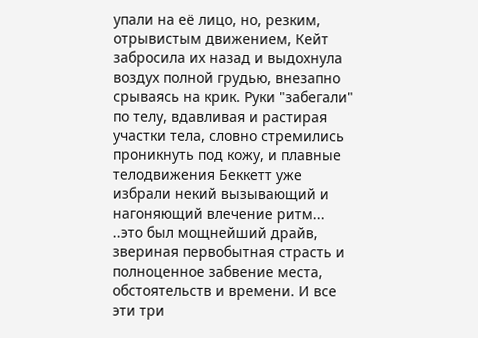упали на её лицо, но, резким, отрывистым движением, Кейт забросила их назад и выдохнула воздух полной грудью, внезапно срываясь на крик. Руки "забегали" по телу, вдавливая и растирая участки тела, словно стремились проникнуть под кожу, и плавные телодвижения Беккетт уже избрали некий вызывающий и нагоняющий влечение ритм...
..это был мощнейший драйв, звериная первобытная страсть и полноценное забвение места, обстоятельств и времени. И все эти три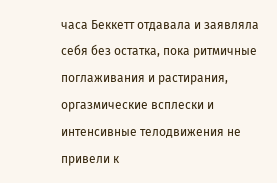часа Беккетт отдавала и заявляла себя без остатка, пока ритмичные поглаживания и растирания, оргазмические всплески и интенсивные телодвижения не привели к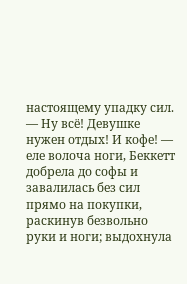настоящему упадку сил.
— Ну всё! Девушке нужен отдых! И кофе! — еле волоча ноги, Беккетт добрела до софы и завалилась без сил прямо на покупки, раскинув безвольно руки и ноги; выдохнула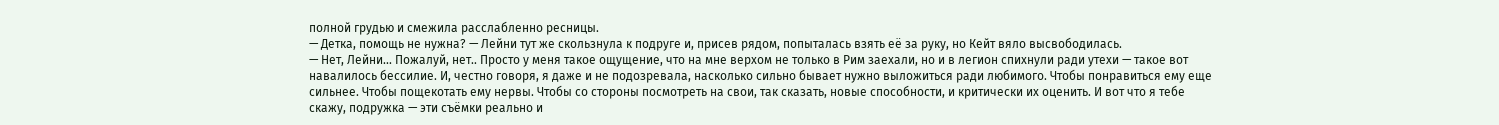полной грудью и смежила расслабленно ресницы.
— Детка, помощь не нужна? — Лейни тут же скользнула к подруге и, присев рядом, попыталась взять её за руку, но Кейт вяло высвободилась.
— Нет, Лейни... Пожалуй, нет.. Просто у меня такое ощущение, что на мне верхом не только в Рим заехали, но и в легион спихнули ради утехи — такое вот навалилось бессилие. И, честно говоря, я даже и не подозревала, насколько сильно бывает нужно выложиться ради любимого. Чтобы понравиться ему еще сильнее. Чтобы пощекотать ему нервы. Чтобы со стороны посмотреть на свои, так сказать, новые способности, и критически их оценить. И вот что я тебе скажу, подружка — эти съёмки реально и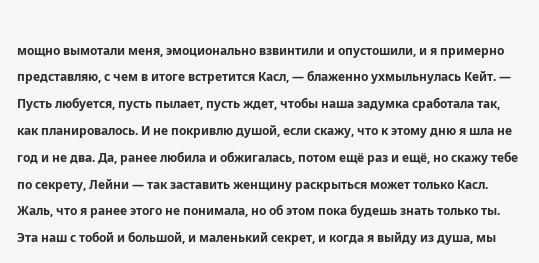мощно вымотали меня, эмоционально взвинтили и опустошили, и я примерно представляю, с чем в итоге встретится Касл, — блаженно ухмыльнулась Кейт. — Пусть любуется, пусть пылает, пусть ждет, чтобы наша задумка сработала так, как планировалось. И не покривлю душой, если скажу, что к этому дню я шла не год и не два. Да, ранее любила и обжигалась, потом ещё раз и ещё, но скажу тебе по секрету, Лейни — так заставить женщину раскрыться может только Касл. Жаль, что я ранее этого не понимала, но об этом пока будешь знать только ты. Эта наш с тобой и большой, и маленький секрет, и когда я выйду из душа, мы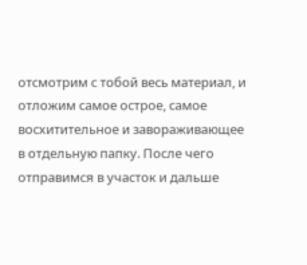отсмотрим с тобой весь материал, и отложим самое острое, самое восхитительное и завораживающее в отдельную папку. После чего отправимся в участок и дальше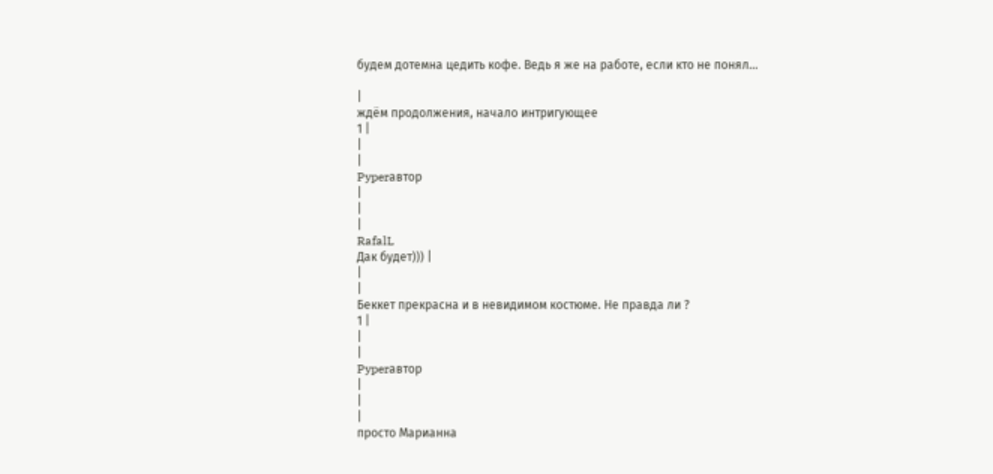будем дотемна цедить кофе. Ведь я же на работе, если кто не понял...

|
ждём продолжения, начало интригующее
1 |
|
|
Pyperавтор
|
|
|
RafalL
Дак будет))) |
|
|
Беккет прекрасна и в невидимом костюме. Не правда ли ?
1 |
|
|
Pyperавтор
|
|
|
просто Марианна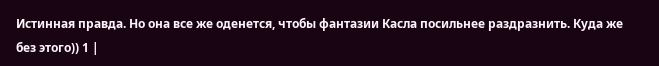Истинная правда. Но она все же оденется, чтобы фантазии Касла посильнее раздразнить. Куда же без этого)) 1 |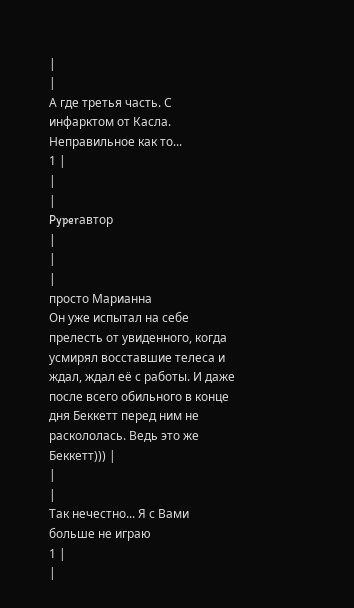|
|
А где третья часть. С инфарктом от Касла. Неправильное как то...
1 |
|
|
Pyperавтор
|
|
|
просто Марианна
Он уже испытал на себе прелесть от увиденного, когда усмирял восставшие телеса и ждал, ждал её с работы. И даже после всего обильного в конце дня Беккетт перед ним не раскололась. Ведь это же Беккетт))) |
|
|
Так нечестно... Я с Вами больше не играю
1 |
|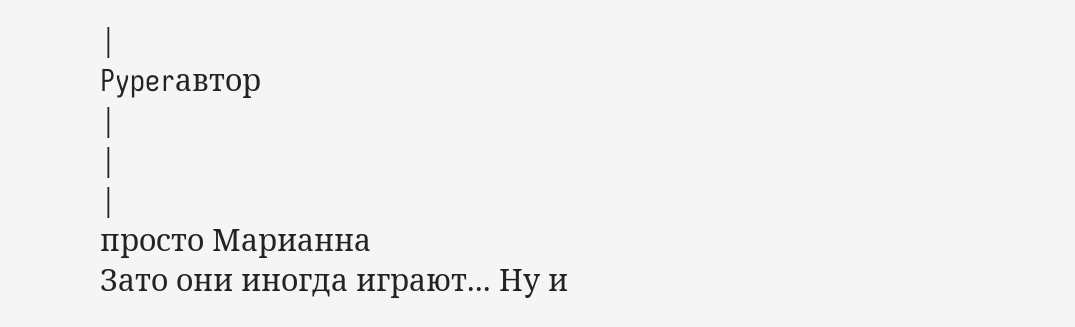|
Pyperавтор
|
|
|
просто Марианна
Зато они иногда играют... Ну и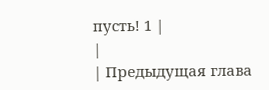пусть! 1 |
|
| Предыдущая глава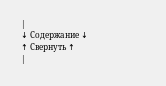|
↓ Содержание ↓
↑ Свернуть ↑
|